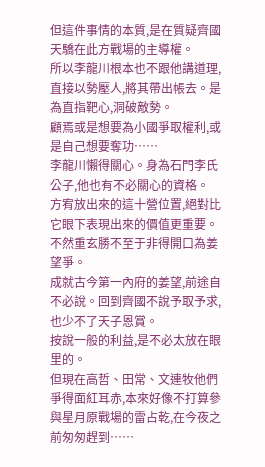但這件事情的本質,是在質疑齊國天驕在此方戰場的主導權。
所以李龍川根本也不跟他講道理,直接以勢壓人,將其帶出帳去。是為直指靶心,洞破敵勢。
顧焉或是想要為小國爭取權利,或是自己想要奪功……
李龍川懶得關心。身為石門李氏公子,他也有不必關心的資格。
方宥放出來的這十營位置,絕對比它眼下表現出來的價值更重要。不然重玄勝不至于非得開口為姜望爭。
成就古今第一內府的姜望,前途自不必說。回到齊國不說予取予求,也少不了天子恩賞。
按說一般的利益,是不必太放在眼里的。
但現在高哲、田常、文連牧他們爭得面紅耳赤,本來好像不打算參與星月原戰場的雷占乾,在今夜之前匆匆趕到……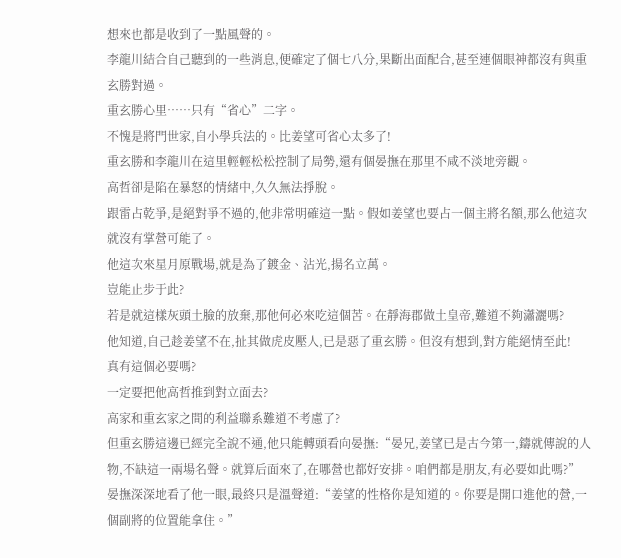想來也都是收到了一點風聲的。
李龍川結合自己聽到的一些消息,便確定了個七八分,果斷出面配合,甚至連個眼神都沒有與重玄勝對過。
重玄勝心里……只有“省心”二字。
不愧是將門世家,自小學兵法的。比姜望可省心太多了!
重玄勝和李龍川在這里輕輕松松控制了局勢,還有個晏撫在那里不咸不淡地旁觀。
高哲卻是陷在暴怒的情緒中,久久無法掙脫。
跟雷占乾爭,是絕對爭不過的,他非常明確這一點。假如姜望也要占一個主將名額,那么他這次就沒有掌營可能了。
他這次來星月原戰場,就是為了鍍金、沾光,揚名立萬。
豈能止步于此?
若是就這樣灰頭土臉的放棄,那他何必來吃這個苦。在靜海郡做土皇帝,難道不夠瀟灑嗎?
他知道,自己趁姜望不在,扯其做虎皮壓人,已是惡了重玄勝。但沒有想到,對方能絕情至此!
真有這個必要嗎?
一定要把他高哲推到對立面去?
高家和重玄家之間的利益聯系難道不考慮了?
但重玄勝這邊已經完全說不通,他只能轉頭看向晏撫:“晏兄,姜望已是古今第一,鑄就傳說的人物,不缺這一兩場名聲。就算后面來了,在哪營也都好安排。咱們都是朋友,有必要如此嗎?”
晏撫深深地看了他一眼,最終只是溫聲道:“姜望的性格你是知道的。你要是開口進他的營,一個副將的位置能拿住。”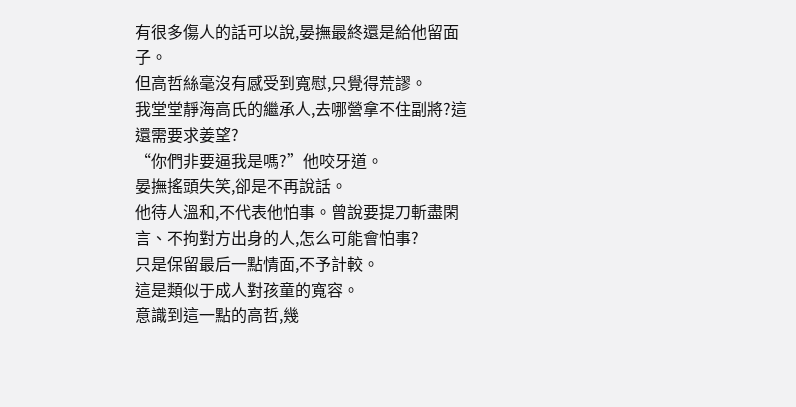有很多傷人的話可以說,晏撫最終還是給他留面子。
但高哲絲毫沒有感受到寬慰,只覺得荒謬。
我堂堂靜海高氏的繼承人,去哪營拿不住副將?這還需要求姜望?
“你們非要逼我是嗎?”他咬牙道。
晏撫搖頭失笑,卻是不再說話。
他待人溫和,不代表他怕事。曾說要提刀斬盡閑言、不拘對方出身的人,怎么可能會怕事?
只是保留最后一點情面,不予計較。
這是類似于成人對孩童的寬容。
意識到這一點的高哲,幾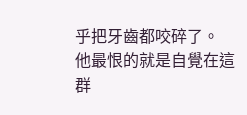乎把牙齒都咬碎了。
他最恨的就是自覺在這群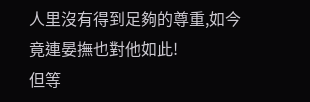人里沒有得到足夠的尊重,如今竟連晏撫也對他如此!
但等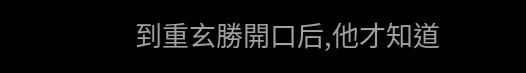到重玄勝開口后,他才知道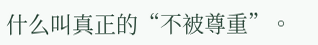什么叫真正的“不被尊重”。